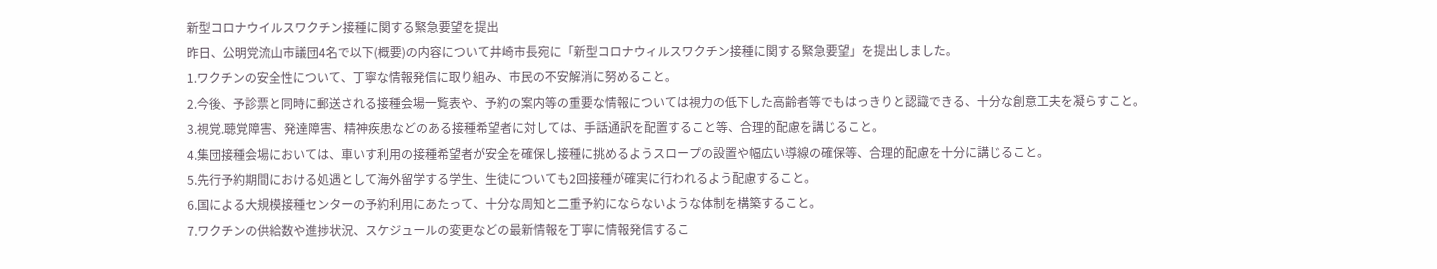新型コロナウイルスワクチン接種に関する緊急要望を提出
昨日、公明党流山市議団4名で以下(概要)の内容について井崎市長宛に「新型コロナウィルスワクチン接種に関する緊急要望」を提出しました。
1.ワクチンの安全性について、丁寧な情報発信に取り組み、市民の不安解消に努めること。
2.今後、予診票と同時に郵送される接種会場一覧表や、予約の案内等の重要な情報については視力の低下した高齢者等でもはっきりと認識できる、十分な創意工夫を凝らすこと。
3.視覚.聴覚障害、発達障害、精神疾患などのある接種希望者に対しては、手話通訳を配置すること等、合理的配慮を講じること。
4.集団接種会場においては、車いす利用の接種希望者が安全を確保し接種に挑めるようスロープの設置や幅広い導線の確保等、合理的配慮を十分に講じること。
5.先行予約期間における処遇として海外留学する学生、生徒についても2回接種が確実に行われるよう配慮すること。
6.国による大規模接種センターの予約利用にあたって、十分な周知と二重予約にならないような体制を構築すること。
7.ワクチンの供給数や進捗状況、スケジュールの変更などの最新情報を丁寧に情報発信するこ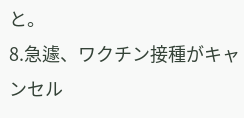と。
8.急遽、ワクチン接種がキャンセル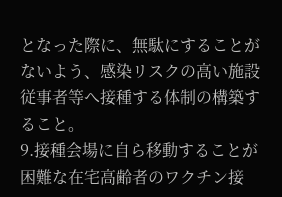となった際に、無駄にすることがないよう、感染リスクの高い施設従事者等へ接種する体制の構築すること。
9.接種会場に自ら移動することが困難な在宅高齢者のワクチン接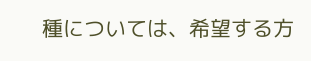種については、希望する方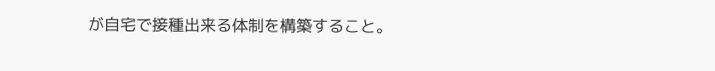が自宅で接種出来る体制を構築すること。